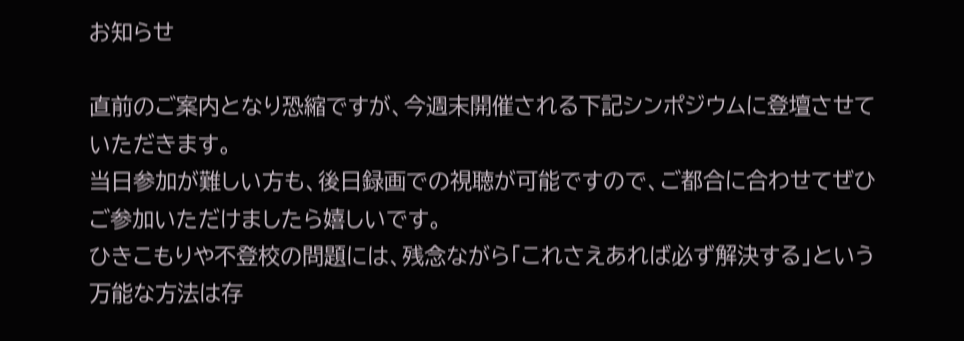お知らせ

直前のご案内となり恐縮ですが、今週末開催される下記シンポジウムに登壇させていただきます。
当日参加が難しい方も、後日録画での視聴が可能ですので、ご都合に合わせてぜひご参加いただけましたら嬉しいです。
ひきこもりや不登校の問題には、残念ながら「これさえあれば必ず解決する」という万能な方法は存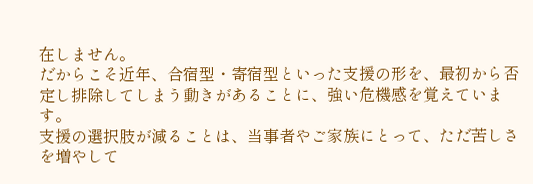在しません。
だからこそ近年、合宿型・寄宿型といった支援の形を、最初から否定し排除してしまう動きがあることに、強い危機感を覚えています。
支援の選択肢が減ることは、当事者やご家族にとって、ただ苦しさを増やして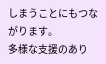しまうことにもつながります。
多様な支援のあり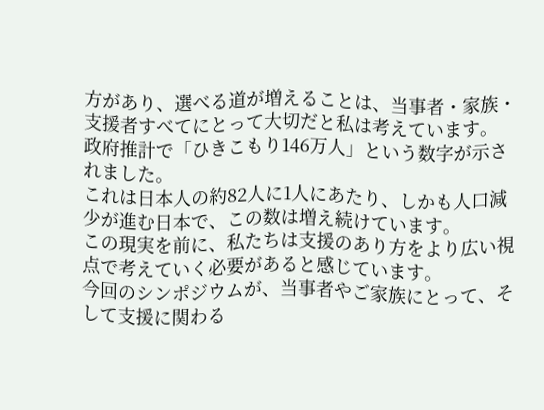方があり、選べる道が増えることは、当事者・家族・支援者すべてにとって大切だと私は考えています。
政府推計で「ひきこもり146万人」という数字が示されました。
これは日本人の約82人に1人にあたり、しかも人口減少が進む日本で、この数は増え続けています。
この現実を前に、私たちは支援のあり方をより広い視点で考えていく必要があると感じています。
今回のシンポジウムが、当事者やご家族にとって、そして支援に関わる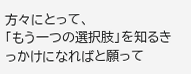方々にとって、
「もう一つの選択肢」を知るきっかけになればと願って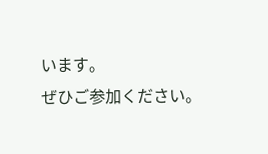います。
ぜひご参加ください。